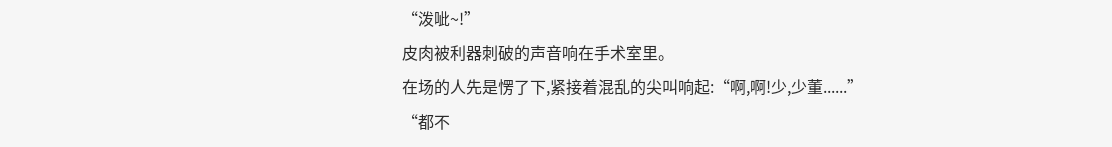“泼呲~!”
皮肉被利器刺破的声音响在手术室里。
在场的人先是愣了下,紧接着混乱的尖叫响起:“啊,啊!少,少董......”
“都不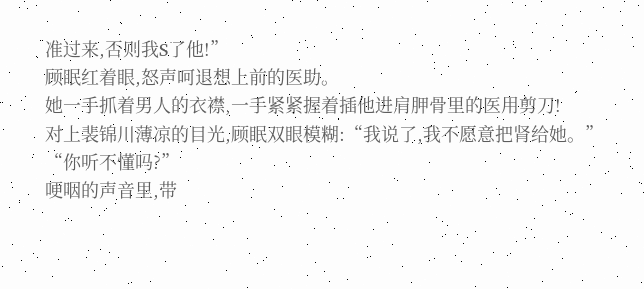准过来,否则我S了他!”
顾眠红着眼,怒声呵退想上前的医助。
她一手抓着男人的衣襟,一手紧紧握着插他进肩胛骨里的医用剪刀!
对上裴锦川薄凉的目光,顾眠双眼模糊:“我说了,我不愿意把肾给她。”
“你听不懂吗?”
哽咽的声音里,带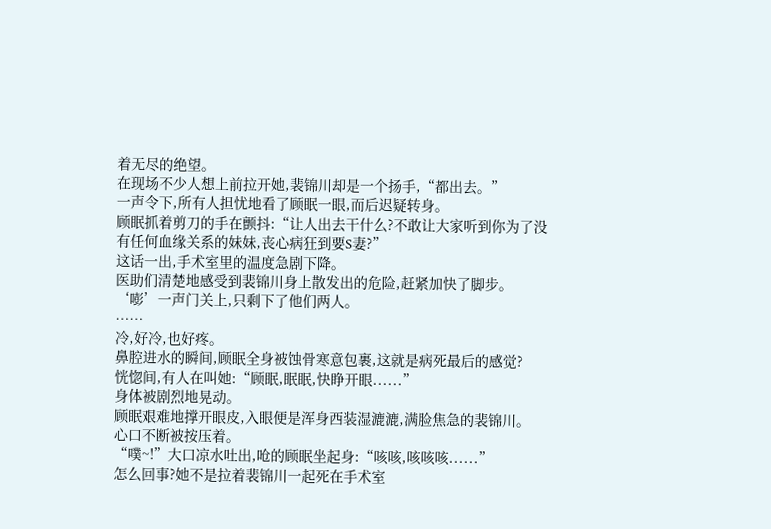着无尽的绝望。
在现场不少人想上前拉开她,裴锦川却是一个扬手,“都出去。”
一声令下,所有人担忧地看了顾眠一眼,而后迟疑转身。
顾眠抓着剪刀的手在颤抖:“让人出去干什么?不敢让大家听到你为了没有任何血缘关系的妹妹,丧心病狂到要S妻?”
这话一出,手术室里的温度急剧下降。
医助们清楚地感受到裴锦川身上散发出的危险,赶紧加快了脚步。
‘嘭’一声门关上,只剩下了他们两人。
……
冷,好冷,也好疼。
鼻腔进水的瞬间,顾眠全身被蚀骨寒意包裹,这就是病死最后的感觉?
恍惚间,有人在叫她:“顾眠,眠眠,快睁开眼......”
身体被剧烈地晃动。
顾眠艰难地撑开眼皮,入眼便是浑身西装湿漉漉,满脸焦急的裴锦川。
心口不断被按压着。
“噗~!”大口凉水吐出,呛的顾眠坐起身:“咳咳,咳咳咳......”
怎么回事?她不是拉着裴锦川一起死在手术室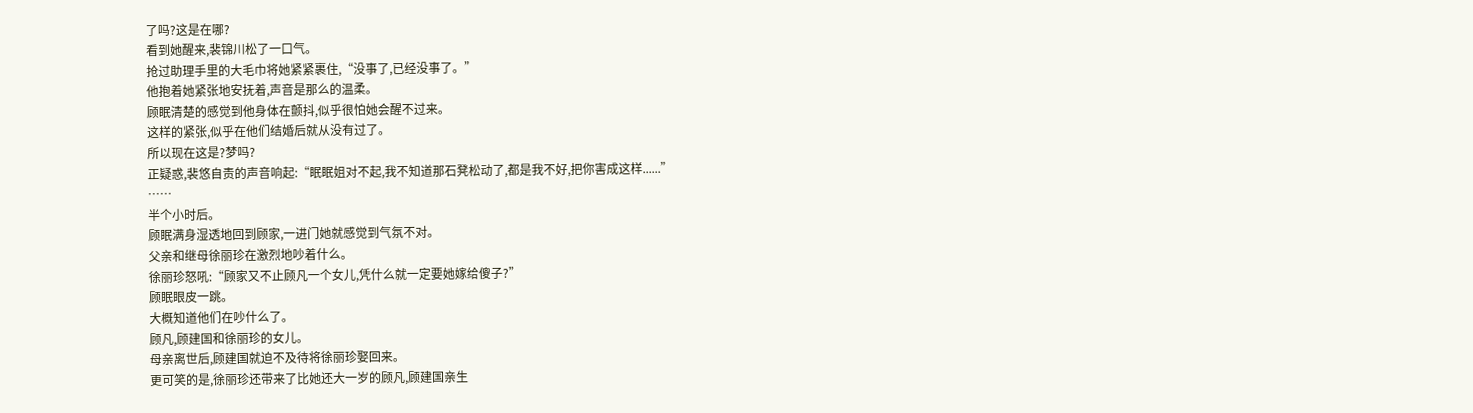了吗?这是在哪?
看到她醒来,裴锦川松了一口气。
抢过助理手里的大毛巾将她紧紧裹住,“没事了,已经没事了。”
他抱着她紧张地安抚着,声音是那么的温柔。
顾眠清楚的感觉到他身体在颤抖,似乎很怕她会醒不过来。
这样的紧张,似乎在他们结婚后就从没有过了。
所以现在这是?梦吗?
正疑惑,裴悠自责的声音响起:“眠眠姐对不起,我不知道那石凳松动了,都是我不好,把你害成这样......”
……
半个小时后。
顾眠满身湿透地回到顾家,一进门她就感觉到气氛不对。
父亲和继母徐丽珍在激烈地吵着什么。
徐丽珍怒吼:“顾家又不止顾凡一个女儿,凭什么就一定要她嫁给傻子?”
顾眠眼皮一跳。
大概知道他们在吵什么了。
顾凡,顾建国和徐丽珍的女儿。
母亲离世后,顾建国就迫不及待将徐丽珍娶回来。
更可笑的是,徐丽珍还带来了比她还大一岁的顾凡,顾建国亲生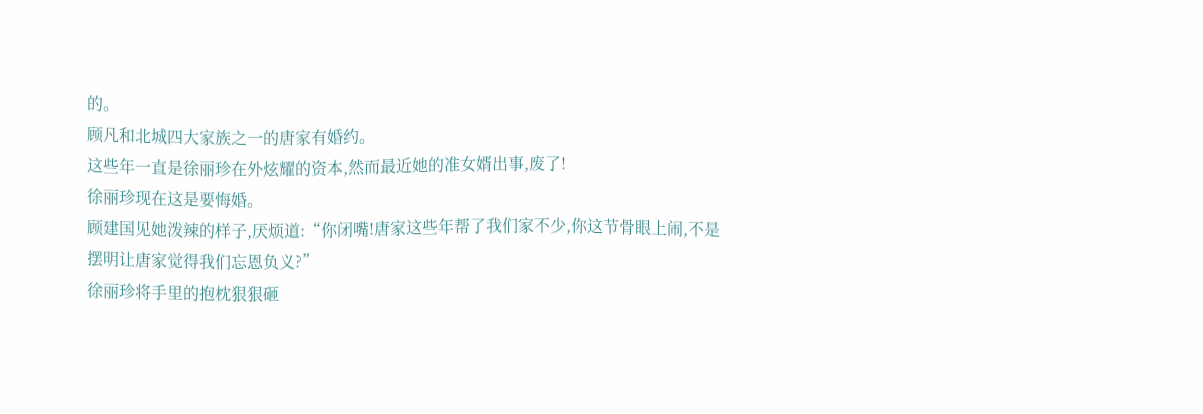的。
顾凡和北城四大家族之一的唐家有婚约。
这些年一直是徐丽珍在外炫耀的资本,然而最近她的准女婿出事,废了!
徐丽珍现在这是要悔婚。
顾建国见她泼辣的样子,厌烦道:“你闭嘴!唐家这些年帮了我们家不少,你这节骨眼上闹,不是摆明让唐家觉得我们忘恩负义?”
徐丽珍将手里的抱枕狠狠砸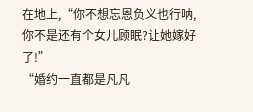在地上,“你不想忘恩负义也行呐,你不是还有个女儿顾眠?让她嫁好了!”
“婚约一直都是凡凡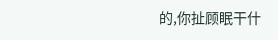的,你扯顾眠干什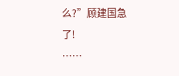么?”顾建国急了!
……